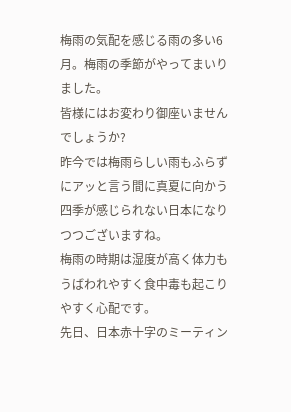梅雨の気配を感じる雨の多い6月。梅雨の季節がやってまいりました。
皆様にはお変わり御座いませんでしょうか?
昨今では梅雨らしい雨もふらずにアッと言う間に真夏に向かう四季が感じられない日本になりつつございますね。
梅雨の時期は湿度が高く体力もうばわれやすく食中毒も起こりやすく心配です。
先日、日本赤十字のミーティン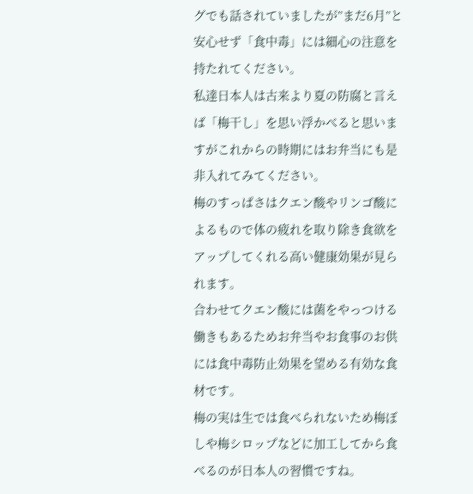グでも話されていましたが”まだ6月”と安心せず「食中毒」には細心の注意を持たれてください。
私達日本人は古来より夏の防腐と言えば「梅干し」を思い浮かべると思いますがこれからの時期にはお弁当にも是非入れてみてください。
梅のすっぱさはクエン酸やリンゴ酸によるもので体の疲れを取り除き食欲をアップしてくれる高い健康効果が見られます。
合わせてクエン酸には菌をやっつける働きもあるためお弁当やお食事のお供には食中毒防止効果を望める有効な食材です。
梅の実は生では食べられないため梅ぼしや梅シロップなどに加工してから食べるのが日本人の習慣ですね。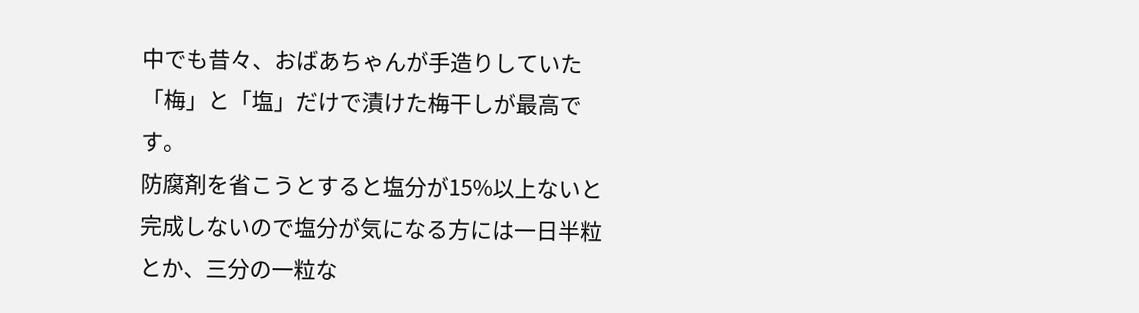中でも昔々、おばあちゃんが手造りしていた「梅」と「塩」だけで漬けた梅干しが最高です。
防腐剤を省こうとすると塩分が15%以上ないと完成しないので塩分が気になる方には一日半粒とか、三分の一粒な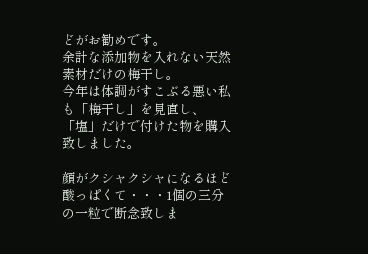どがお勧めです。
余計な添加物を入れない天然素材だけの梅干し。
今年は体調がすこぶる悪い私も「梅干し」を見直し、「塩」だけで付けた物を購入致しました。

顔がクシャクシャになるほど酸っぱくて・・・1個の三分の一粒で断念致しま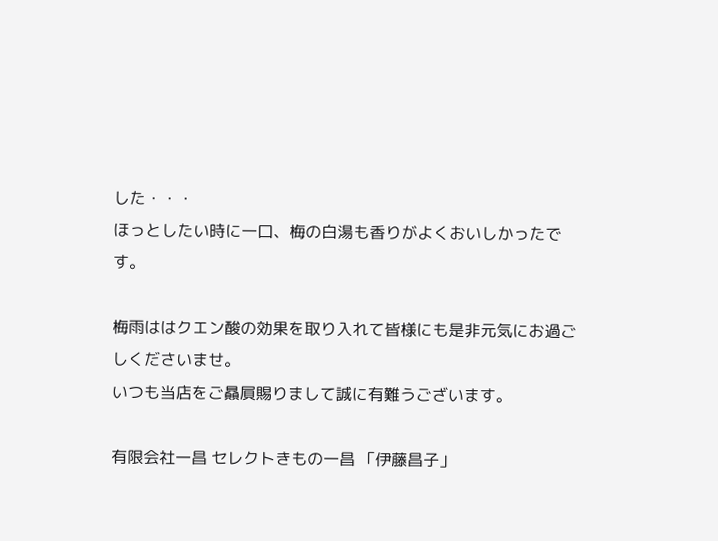した・・・
ほっとしたい時に一口、梅の白湯も香りがよくおいしかったです。

梅雨ははクエン酸の効果を取り入れて皆様にも是非元気にお過ごしくださいませ。
いつも当店をご贔屓賜りまして誠に有難うございます。

有限会社一昌 セレクトきもの一昌 「伊藤昌子」